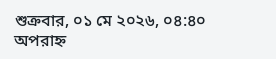শুক্রবার, ০১ মে ২০২৬, ০৪:৪০ অপরাহ্ন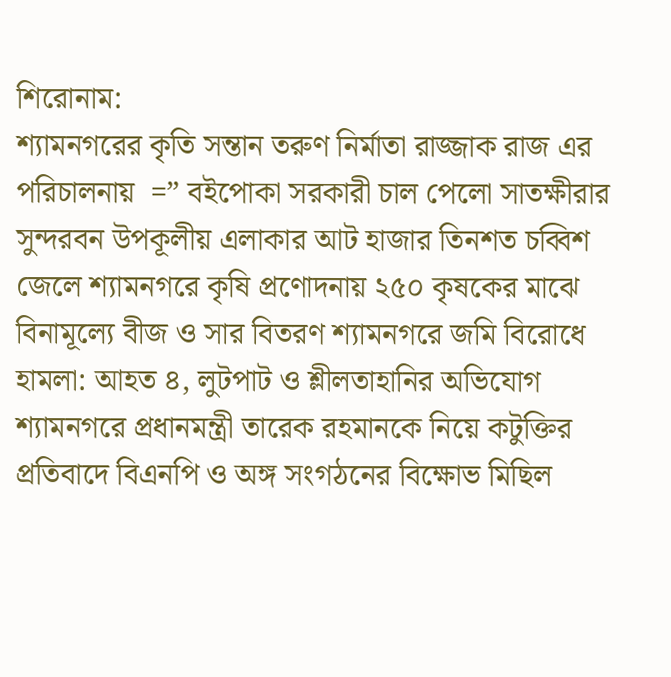শিরোনাম:
শ্যামনগরের কৃতি সন্তান তরুণ নির্মাতা রাজ্জাক রাজ এর পরিচালনায়  =” বইপোকা সরকারী চাল পেলো সাতক্ষীরার সুন্দরবন উপকূলীয় এলাকার আট হাজার তিনশত চব্বিশ জেলে শ্যামনগরে কৃষি প্রণোদনায় ২৫০ কৃষকের মাঝে বিনামূল্যে বীজ ও সার বিতরণ শ্যামনগরে জমি বিরোধে হামলা: আহত ৪, লুটপাট ও শ্লীলতাহানির অভিযোগ শ্যামনগরে প্রধানমন্ত্রী তারেক রহমানকে নিয়ে কটুক্তির প্রতিবাদে বিএনপি ও অঙ্গ সংগঠনের বিক্ষোভ মিছিল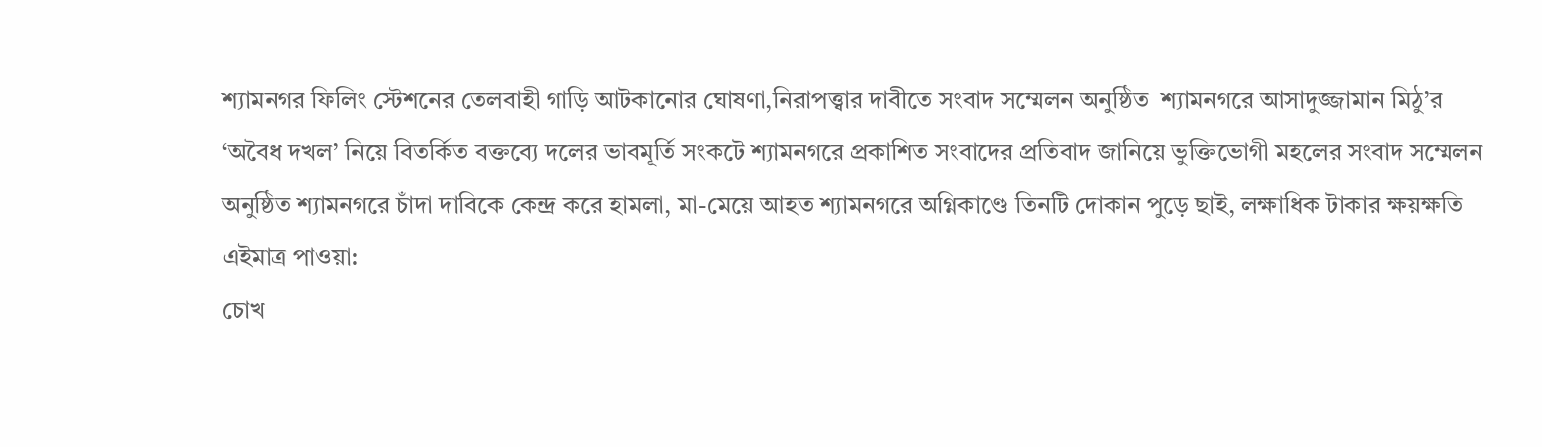শ্যামনগর ফিলিং স্টেশনের তেলবাহী গাড়ি আটকানোর ঘোষণা,নিরাপত্ত্বার দাবীতে সংবাদ সম্মেলন অনুষ্ঠিত  শ্যামনগরে আসাদুজ্জামান মিঠু’র ‘অবৈধ দখল’ নিয়ে বিতর্কিত বক্তব্যে দলের ভাবমূর্তি সংকটে শ্যামনগরে প্রকাশিত সংবাদের প্রতিবাদ জানিয়ে ভুক্তিভোগী মহলের সংবাদ সম্মেলন অনুষ্ঠিত শ্যামনগরে চাঁদা দাবিকে কেন্দ্র করে হামলা, মা-মেয়ে আহত শ্যামনগরে অগ্নিকাণ্ডে তিনটি দোকান পুড়ে ছাই, লক্ষাধিক টাকার ক্ষয়ক্ষতি
এইমাত্র পাওয়া:
চোখ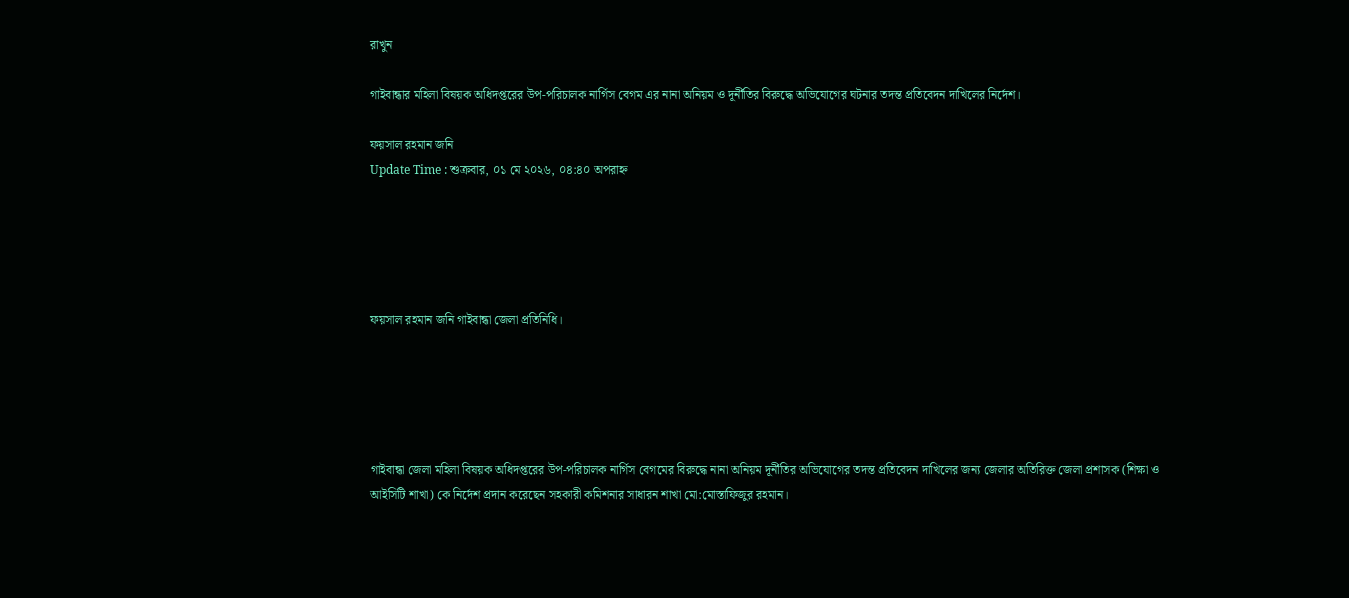রাখুন

গাইবান্ধার মহিলা বিষয়ক অধিদপ্তরের উপ-পরিচালক নার্গিস বেগম এর নানা অনিয়ম ও দূর্নীতির বিরুদ্ধে অভিযোগের ঘটনার তদন্ত প্রতিবেদন দাখিলের নির্দেশ।

ফয়সাল রহমান জনি
Update Time : শুক্রবার, ০১ মে ২০২৬, ০৪:৪০ অপরাহ্ন





ফয়সাল রহমান জনি গাইবান্ধা জেলা প্রতিনিধি।





গাইবান্ধা জেলা মহিলা বিষয়ক অধিদপ্তরের উপ-পরিচালক নার্গিস বেগমের বিরুদ্ধে নানা অনিয়ম দূর্নীতির অভিযোগের তদন্ত প্রতিবেদন দাখিলের জন্য জেলার অতিরিক্ত জেলা প্রশাসক (শিক্ষা ও আইসিটি শাখা) কে নির্দেশ প্রদান করেছেন সহকারী কমিশনার সাধারন শাখা মো:মোস্তাফিজুর রহমান।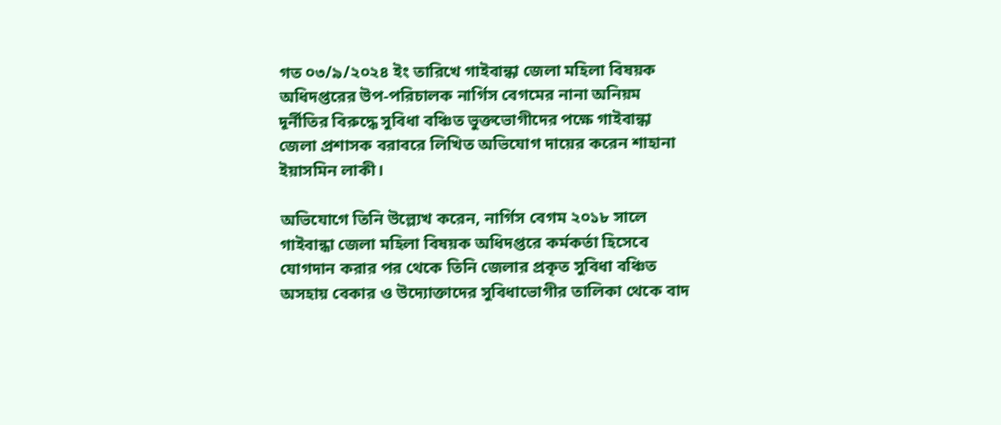গত ০৩/৯/২০২৪ ইং তারিখে গাইবান্ধা জেলা মহিলা বিষয়ক অধিদপ্তরের উপ-পরিচালক নার্গিস বেগমের নানা অনিয়ম দূর্নীতির বিরুদ্ধে সুবিধা বঞ্চিত ভুক্তভোগীদের পক্ষে গাইবান্ধা জেলা প্রশাসক বরাবরে লিখিত অভিযোগ দায়ের করেন শাহানা ইয়াসমিন লাকী।

অভিযোগে তিনি উল্ল্যেখ করেন, নার্গিস বেগম ২০১৮ সালে গাইবান্ধা জেলা মহিলা বিষয়ক অধিদপ্তরে কর্মকর্তা হিসেবে যোগদান করার পর থেকে তিনি জেলার প্রকৃত সুবিধা বঞ্চিত অসহায় বেকার ও উদ্যোক্তাদের সুবিধাভোগীর তালিকা থেকে বাদ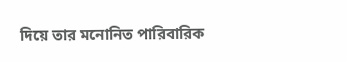দিয়ে তার মনোনিত পারিবারিক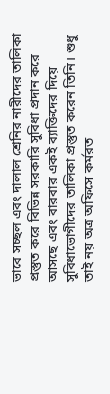ভাবে সচ্ছল এবং দালাল শ্রেনির নারীদের তালিকা প্রস্তুত করে বিভিন্ন সরকারি সুবিধা প্রদান করে আসছে এবং বারবার একই ব্যাক্তিদের দিয়ে সুবিধাভোগীদের তালিকা প্রস্তুত করেন তিনি। শুধু তাই নয় অত্র অফিসে কর্মরত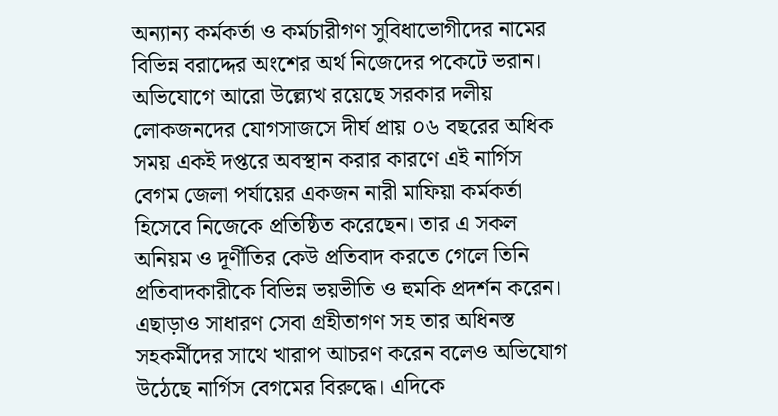অন্যান্য কর্মকর্তা ও কর্মচারীগণ সুবিধাভোগীদের নামের বিভিন্ন বরাদ্দের অংশের অর্থ নিজেদের পকেটে ভরান। অভিযোগে আরো উল্ল্যেখ রয়েছে সরকার দলীয় লোকজনদের যোগসাজসে দীর্ঘ প্রায় ০৬ বছরের অধিক সময় একই দপ্তরে অবস্থান করার কারণে এই নার্গিস বেগম জেলা পর্যায়ের একজন নারী মাফিয়া কর্মকর্তা হিসেবে নিজেকে প্রতিষ্ঠিত করেছেন। তার এ সকল অনিয়ম ও দূর্ণীতির কেউ প্রতিবাদ করতে গেলে তিনি প্রতিবাদকারীকে বিভিন্ন ভয়ভীতি ও হুমকি প্রদর্শন করেন। এছাড়াও সাধারণ সেবা গ্রহীতাগণ সহ তার অধিনস্ত সহকর্মীদের সাথে খারাপ আচরণ করেন বলেও অভিযোগ উঠেছে নার্গিস বেগমের বিরুদ্ধে। এদিকে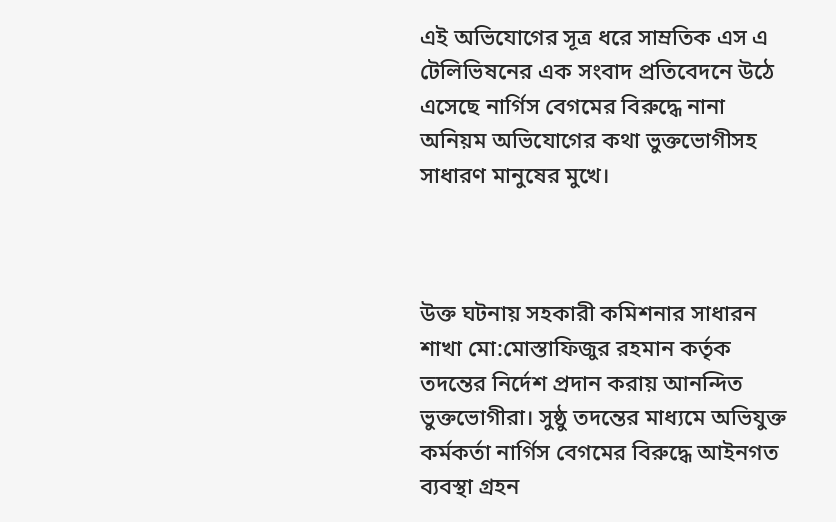এই অভিযোগের সূত্র ধরে সাম্রতিক এস এ টেলিভিষনের এক সংবাদ প্রতিবেদনে উঠে এসেছে নার্গিস বেগমের বিরুদ্ধে নানা অনিয়ম অভিযোগের কথা ভুক্তভোগীসহ সাধারণ মানুষের মুখে।



উক্ত ঘটনায় সহকারী কমিশনার সাধারন শাখা মো:মোস্তাফিজুর রহমান কর্তৃক তদন্তের নির্দেশ প্রদান করায় আনন্দিত ভুক্তভোগীরা। সুষ্ঠু তদন্তের মাধ্যমে অভিযুক্ত কর্মকর্তা নার্গিস বেগমের বিরুদ্ধে আইনগত ব্যবস্থা গ্রহন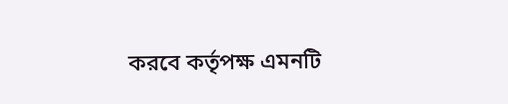করবে কর্তৃপক্ষ এমনটি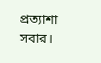প্রত্যাশা সবার।